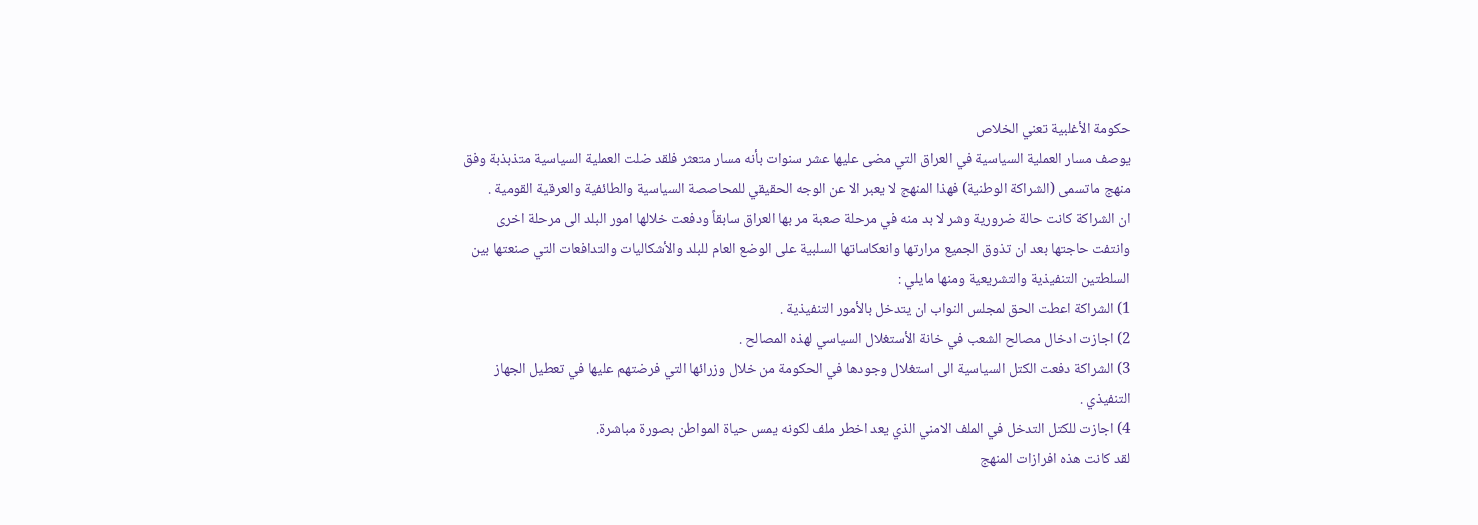حكومة الأغلبية تعني الخلاص
يوصف مسار العملية السياسية في العراق التي مضى عليها عشر سنوات بأنه مسار متعثر فلقد ضلت العملية السياسية متذبذبة وفق منهج ماتسمى (الشراكة الوطنية) فهذا المنهج لا يعبر الا عن الوجه الحقيقي للمحاصصة السياسية والطائفية والعرقية القومية .
ان الشراكة كانت حالة ضرورية وشر لا بد منه في مرحلة صعبة مر بها العراق سابقاً ودفعت خلالها امور البلد الى مرحلة اخرى وانتفت حاجتها بعد ان تذوق الجميع مرارتها وانعكاساتها السلبية على الوضع العام للبلد والأشكاليات والتدافعات التي صنعتها بين السلطتين التنفيذية والتشريعية ومنها مايلي :
1) الشراكة اعطت الحق لمجلس النواب ان يتدخل بالأمور التنفيذية .
2) اجازت ادخال مصالح الشعب في خانة الأستغلال السياسي لهذه المصالح .
3) الشراكة دفعت الكتل السياسية الى استغلال وجودها في الحكومة من خلال وزرائها التي فرضتهم عليها في تعطيل الجهاز التنفيذي .
4) اجازت للكتل التدخل في الملف الامني الذي يعد اخطر ملف لكونه يمس حياة المواطن بصورة مباشرة.
لقد كانت هذه افرازات المنهج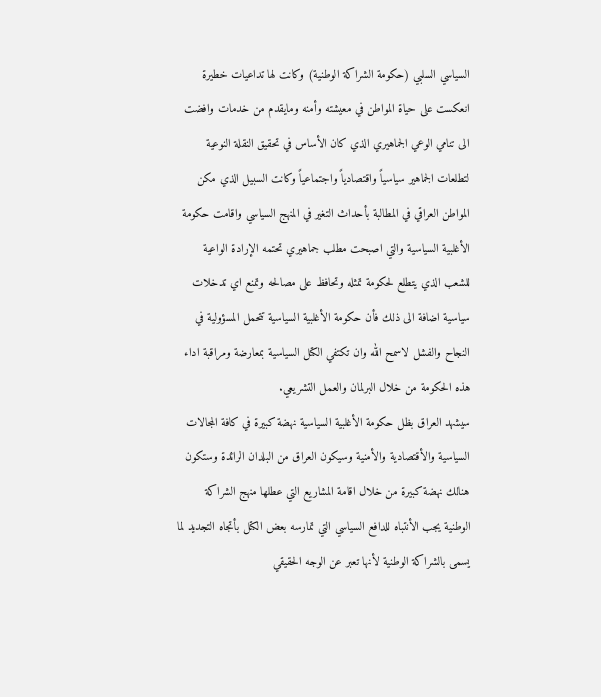السياسي السلبي (حكومة الشراكة الوطنية) وكانت لها تداعيات خطيرة انعكست على حياة المواطن في معيشته وأمنه ومايقدم من خدمات وافضت الى تنامي الوعي الجماهيري الذي كان الأساس في تحقيق النقلة النوعية لتطلعات الجماهير سياسياً واقتصادياً واجتماعياً وكانت السبيل الذي مكن المواطن العراقي في المطالبة بأحداث التغير في المنهج السياسي واقامت حكومة الأغلبية السياسية والتي اصبحت مطلب جماهيري تحتمه الإرادة الواعية للشعب الذي يتطلع لحكومة تمثله وتحافظ على مصالحه وتمنع اي تدخلات سياسية اضافة الى ذلك فأن حكومة الأغلبية السياسية تتحمل المسؤولية في النجاح والفشل لاسمح الله وان تكتفي الكتل السياسية بمعارضة ومراقبة اداء هذه الحكومة من خلال البرلمان والعمل التشريعي.
سيشهد العراق بظل حكومة الأغلبية السياسية نهضة كبيرة في كافة المجالات السياسية والأقتصادية والأمنية وسيكون العراق من البلدان الرائدة وستكون هنالك نهضة كبيرة من خلال اقامة المشاريع التي عطلها منهج الشراكة الوطنية يجب الأنتباه للدافع السياسي التي تمارسه بعض الكتل بأتجاه التجديد لما يسمى بالشراكة الوطنية لأنها تعبر عن الوجه الحقيقي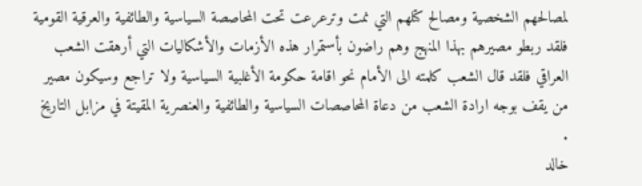لمصالحهم الشخصية ومصالح كتلهم التي نمت وترعرعت تحت المحاصصة السياسية والطائفية والعرقية القومية فلقد ربطو مصيرهم بهذا المنهج وهم راضون بأستمرار هذه الأزمات والأشكاليات التي أرهقت الشعب العراقي فلقد قال الشعب كلمته الى الأمام نحو اقامة حكومة الأغلبية السياسية ولا تراجع وسيكون مصير من يقف بوجه ارادة الشعب من دعاة المحاصصات السياسية والطائفية والعنصرية المقيتة في مزابل التاريخ .
خالد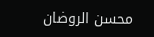محسن الروضان